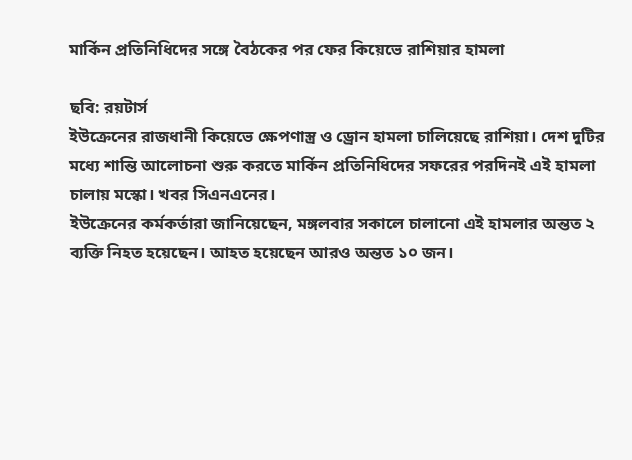মার্কিন প্রতিনিধিদের সঙ্গে বৈঠকের পর ফের কিয়েভে রাশিয়ার হামলা

ছবি: রয়টার্স
ইউক্রেনের রাজধানী কিয়েভে ক্ষেপণাস্ত্র ও ড্রোন হামলা চালিয়েছে রাশিয়া। দেশ দুটির মধ্যে শান্তি আলোচনা শুরু করতে মার্কিন প্রতিনিধিদের সফরের পরদিনই এই হামলা চালায় মস্কো। খবর সিএনএনের।
ইউক্রেনের কর্মকর্তারা জানিয়েছেন, মঙ্গলবার সকালে চালানো এই হামলার অন্তত ২ ব্যক্তি নিহত হয়েছেন। আহত হয়েছেন আরও অন্তত ১০ জন।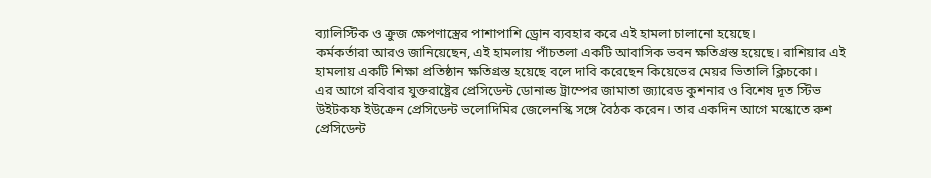ব্যালিস্টিক ও ক্রুজ ক্ষেপণাস্ত্রের পাশাপাশি ড্রোন ব্যবহার করে এই হামলা চালানো হয়েছে।
কর্মকর্তারা আরও জানিয়েছেন, এই হামলায় পাঁচতলা একটি আবাসিক ভবন ক্ষতিগ্রস্ত হয়েছে। রাশিয়ার এই হামলায় একটি শিক্ষা প্রতিষ্ঠান ক্ষতিগ্রস্ত হয়েছে বলে দাবি করেছেন কিয়েভের মেয়র ভিতালি ক্লিচকো।
এর আগে রবিবার যুক্তরাষ্ট্রের প্রেসিডেন্ট ডোনাল্ড ট্রাম্পের জামাতা জ্যারেড কুশনার ও বিশেষ দূত স্টিভ উইটকফ ইউক্রেন প্রেসিডেন্ট ভলোদিমির জেলেনস্কি সঙ্গে বৈঠক করেন। তার একদিন আগে মস্কোতে রুশ প্রেসিডেন্ট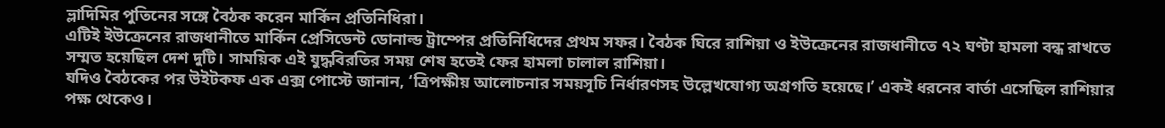ভ্লাদিমির পুতিনের সঙ্গে বৈঠক করেন মার্কিন প্রতিনিধিরা।
এটিই ইউক্রেনের রাজধানীতে মার্কিন প্রেসিডেন্ট ডোনাল্ড ট্রাম্পের প্রতিনিধিদের প্রথম সফর। বৈঠক ঘিরে রাশিয়া ও ইউক্রেনের রাজধানীতে ৭২ ঘণ্টা হামলা বন্ধ রাখতে সম্মত হয়েছিল দেশ দুটি। সাময়িক এই যুদ্ধবিরতির সময় শেষ হতেই ফের হামলা চালাল রাশিয়া।
যদিও বৈঠকের পর উইটকফ এক এক্স পোস্টে জানান, ‘ত্রিপক্ষীয় আলোচনার সময়সূচি নির্ধারণসহ উল্লেখযোগ্য অগ্রগতি হয়েছে।’ একই ধরনের বার্তা এসেছিল রাশিয়ার পক্ষ থেকেও।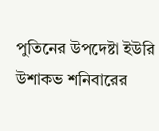পুতিনের উপদেষ্টা ইউরি উশাকভ শনিবারের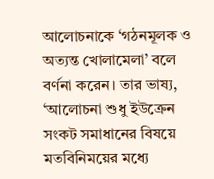আলোচনাকে ‘গঠনমূলক ও অত্যন্ত খোলামেলা’ বলে বর্ণনা করেন। তার ভাষ্য, ‘আলোচনা শুধু ইউক্রেন সংকট সমাধানের বিষয়ে মতবিনিময়ের মধ্যে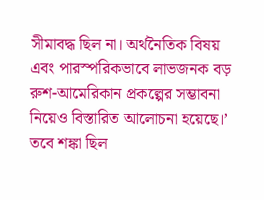সীমাবদ্ধ ছিল না। অর্থনৈতিক বিষয় এবং পারস্পরিকভাবে লাভজনক বড় রুশ-আমেরিকান প্রকল্পের সম্ভাবনা নিয়েও বিস্তারিত আলোচনা হয়েছে।’
তবে শঙ্কা ছিল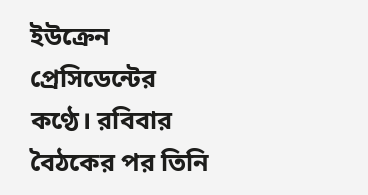ইউক্রেন প্রেসিডেন্টের কণ্ঠে। রবিবার বৈঠকের পর তিনি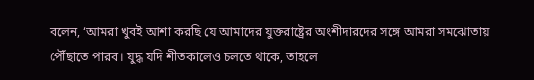বলেন, ‘আমরা খুবই আশা করছি যে আমাদের যুক্তরাষ্ট্রের অংশীদারদের সঙ্গে আমরা সমঝোতায় পৌঁছাতে পারব। যুদ্ধ যদি শীতকালেও চলতে থাকে, তাহলে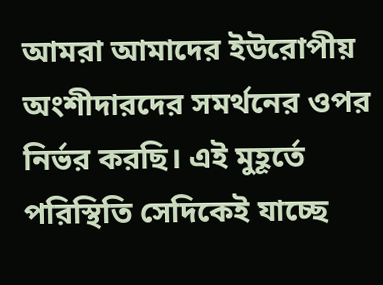আমরা আমাদের ইউরোপীয় অংশীদারদের সমর্থনের ওপর নির্ভর করছি। এই মুহূর্তে পরিস্থিতি সেদিকেই যাচ্ছে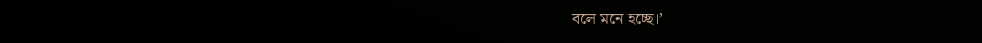বলে মনে হচ্ছে।’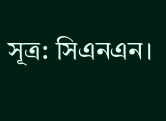সূত্র: সিএনএন।